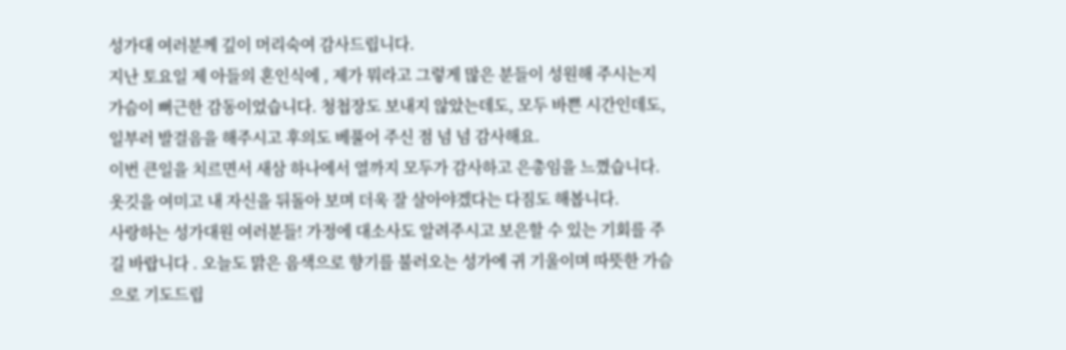성가대 여러분께 깊이 머리숙여 감사드립니다.
지난 토요일 제 아들의 혼인식에 , 제가 뭐라고 그렇게 많은 분들이 성원해 주시는지 가슴이 뻐근한 감동이었습니다. 청첩장도 보내지 않았는데도, 모두 바쁜 시간인데도, 일부러 발걸음을 해주시고 후의도 베풀어 주신 점 넘 넘 감사해요.
이번 큰일을 치르면서 새삼 하나에서 열까지 모두가 감사하고 은총임을 느꼈습니다. 옷깃을 여미고 내 자신을 뒤돌아 보며 더욱 잘 살아야겠다는 다짐도 해봅니다.
사랑하는 성가대원 여러분들! 가정에 대소사도 알려주시고 보은할 수 있는 기회를 주길 바랍니다 . 오늘도 맑은 음색으로 향기를 불러오는 성가에 귀 기울이며 따뜻한 가슴으로 기도드립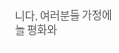니다. 여러분들 가정에 늘 평화와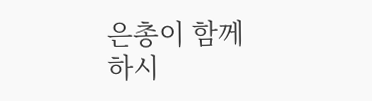은총이 함께 하시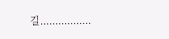길.................